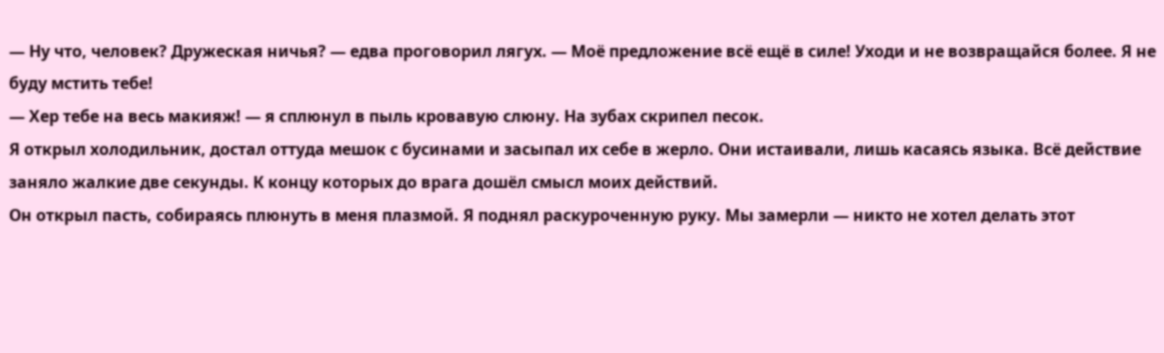— Ну что, человек? Дружеская ничья? — едва проговорил лягух. — Моё предложение всё ещё в силе! Уходи и не возвращайся более. Я не буду мстить тебе!
— Хер тебе на весь макияж! — я сплюнул в пыль кровавую слюну. На зубах скрипел песок.
Я открыл холодильник, достал оттуда мешок с бусинами и засыпал их себе в жерло. Они истаивали, лишь касаясь языка. Всё действие заняло жалкие две секунды. К концу которых до врага дошёл смысл моих действий.
Он открыл пасть, собираясь плюнуть в меня плазмой. Я поднял раскуроченную руку. Мы замерли — никто не хотел делать этот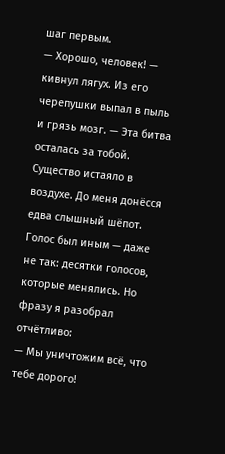шаг первым.
— Хорошо, человек! — кивнул лягух. Из его черепушки выпал в пыль и грязь мозг. — Эта битва осталась за тобой.
Существо истаяло в воздухе. До меня донёсся едва слышный шёпот. Голос был иным — даже не так: десятки голосов, которые менялись. Но фразу я разобрал отчётливо:
— Мы уничтожим всё, что тебе дорого!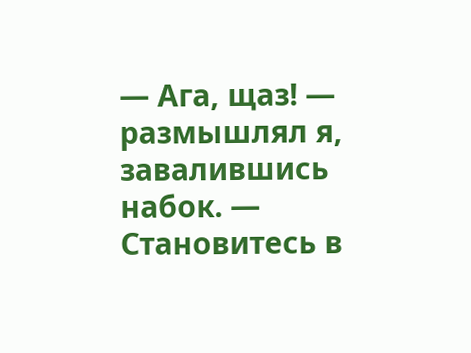— Ага, щаз! — размышлял я, завалившись набок. — Становитесь в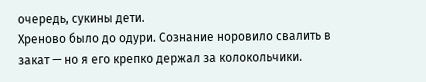очередь, сукины дети.
Хреново было до одури. Сознание норовило свалить в закат — но я его крепко держал за колокольчики.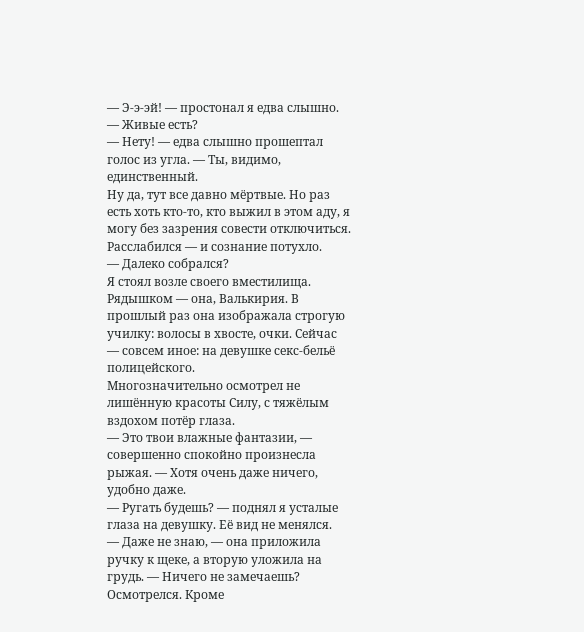— Э-э-эй! — простонал я едва слышно. — Живые есть?
— Нету! — едва слышно прошептал голос из угла. — Ты, видимо, единственный.
Ну да, тут все давно мёртвые. Но раз есть хоть кто-то, кто выжил в этом аду, я могу без зазрения совести отключиться. Расслабился — и сознание потухло.
— Далеко собрался?
Я стоял возле своего вместилища. Рядышком — она, Валькирия. В прошлый раз она изображала строгую училку: волосы в хвосте, очки. Сейчас — совсем иное: на девушке секс-бельё полицейского.
Многозначительно осмотрел не лишённую красоты Силу, с тяжёлым вздохом потёр глаза.
— Это твои влажные фантазии, — совершенно спокойно произнесла рыжая. — Хотя очень даже ничего, удобно даже.
— Ругать будешь? — поднял я усталые глаза на девушку. Её вид не менялся.
— Даже не знаю, — она приложила ручку к щеке, а вторую уложила на грудь. — Ничего не замечаешь?
Осмотрелся. Кроме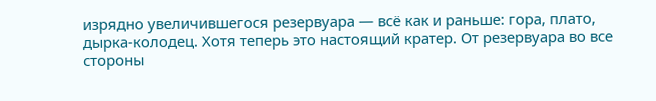изрядно увеличившегося резервуара — всё как и раньше: гора, плато, дырка-колодец. Хотя теперь это настоящий кратер. От резервуара во все стороны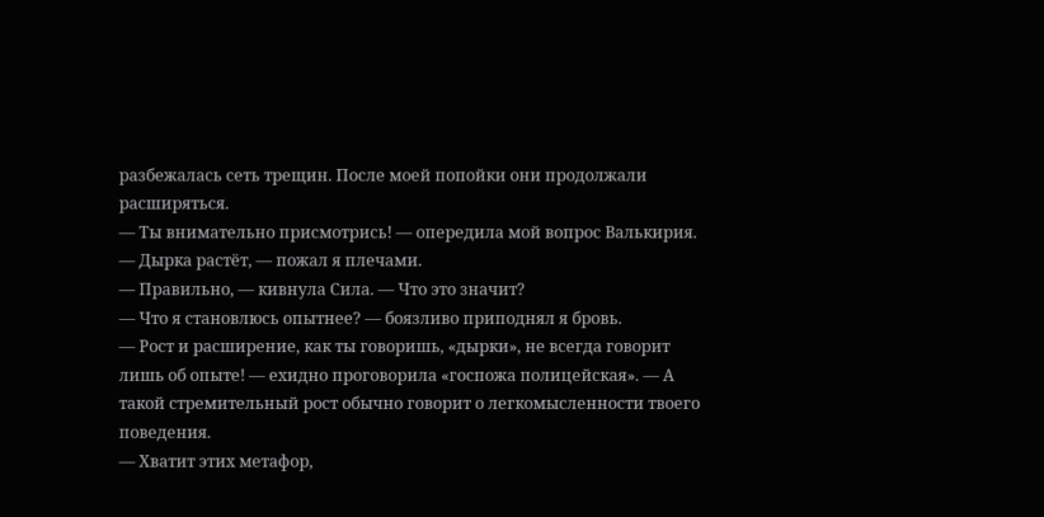разбежалась сеть трещин. После моей попойки они продолжали расширяться.
— Ты внимательно присмотрись! — опередила мой вопрос Валькирия.
— Дырка растёт, — пожал я плечами.
— Правильно, — кивнула Сила. — Что это значит?
— Что я становлюсь опытнее? — боязливо приподнял я бровь.
— Рост и расширение, как ты говоришь, «дырки», не всегда говорит лишь об опыте! — ехидно проговорила «госпожа полицейская». — А такой стремительный рост обычно говорит о легкомысленности твоего поведения.
— Хватит этих метафор,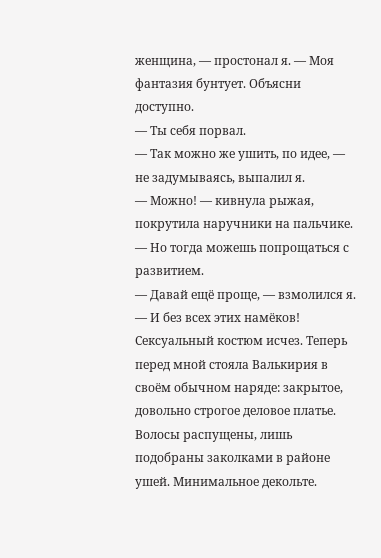женщина, — простонал я. — Моя фантазия бунтует. Объясни доступно.
— Ты себя порвал.
— Так можно же ушить, по идее, — не задумываясь, выпалил я.
— Можно! — кивнула рыжая, покрутила наручники на пальчике. — Но тогда можешь попрощаться с развитием.
— Давай ещё проще, — взмолился я. — И без всех этих намёков!
Сексуальный костюм исчез. Теперь перед мной стояла Валькирия в своём обычном наряде: закрытое, довольно строгое деловое платье. Волосы распущены, лишь подобраны заколками в районе ушей. Минимальное декольте.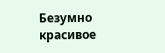Безумно красивое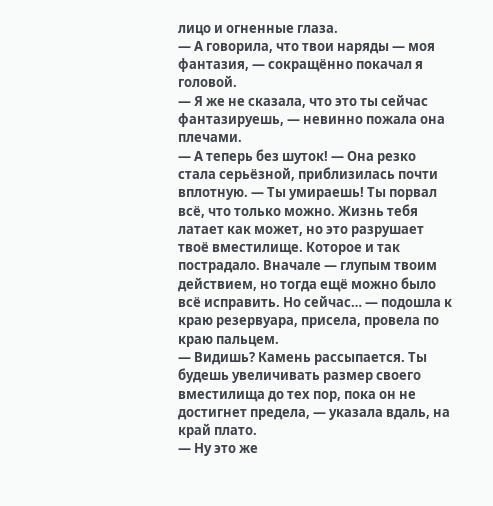лицо и огненные глаза.
— А говорила, что твои наряды — моя фантазия, — сокращённо покачал я головой.
— Я же не сказала, что это ты сейчас фантазируешь, — невинно пожала она плечами.
— А теперь без шуток! — Она резко стала серьёзной, приблизилась почти вплотную. — Ты умираешь! Ты порвал всё, что только можно. Жизнь тебя латает как может, но это разрушает твоё вместилище. Которое и так пострадало. Вначале — глупым твоим действием, но тогда ещё можно было всё исправить. Но сейчас… — подошла к краю резервуара, присела, провела по краю пальцем.
— Видишь? Камень рассыпается. Ты будешь увеличивать размер своего вместилища до тех пор, пока он не достигнет предела, — указала вдаль, на край плато.
— Ну это же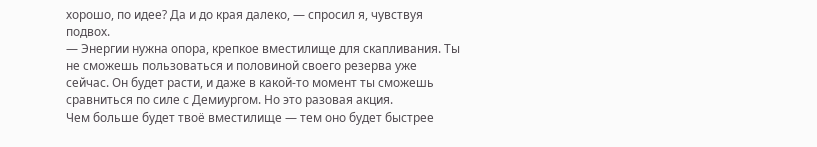хорошо, по идее? Да и до края далеко, — спросил я, чувствуя подвох.
— Энергии нужна опора, крепкое вместилище для скапливания. Ты не сможешь пользоваться и половиной своего резерва уже сейчас. Он будет расти, и даже в какой-то момент ты сможешь сравниться по силе с Демиургом. Но это разовая акция.
Чем больше будет твоё вместилище — тем оно будет быстрее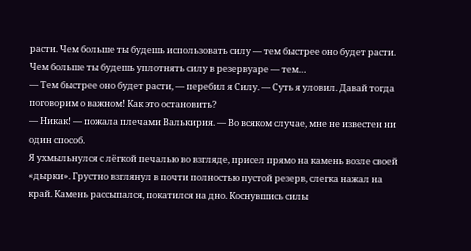расти. Чем больше ты будешь использовать силу — тем быстрее оно будет расти. Чем больше ты будешь уплотнять силу в резервуаре — тем…
— Тем быстрее оно будет расти, — перебил я Силу. — Суть я уловил. Давай тогда поговорим о важном! Как это остановить?
— Никак! — пожала плечами Валькирия. — Во всяком случае, мне не известен ни один способ.
Я ухмыльнулся с лёгкой печалью во взгляде, присел прямо на камень возле своей «дырки». Грустно взглянул в почти полностью пустой резерв, слегка нажал на край. Камень рассыпался, покатился на дно. Коснувшись силы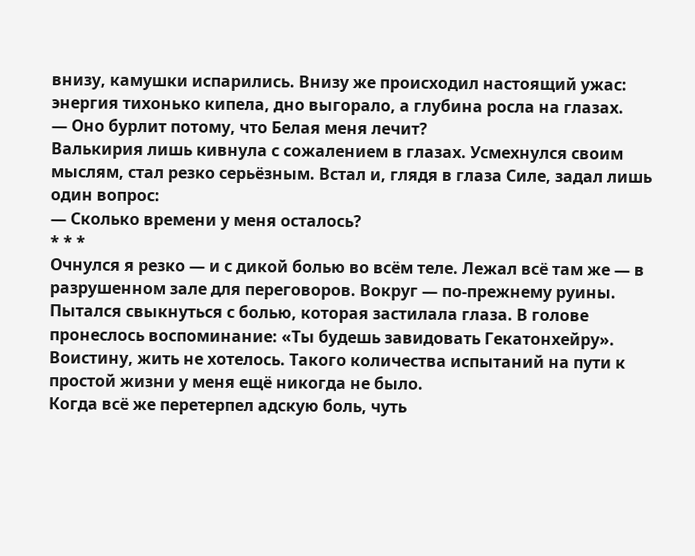внизу, камушки испарились. Внизу же происходил настоящий ужас: энергия тихонько кипела, дно выгорало, а глубина росла на глазах.
— Оно бурлит потому, что Белая меня лечит?
Валькирия лишь кивнула с сожалением в глазах. Усмехнулся своим мыслям, стал резко серьёзным. Встал и, глядя в глаза Силе, задал лишь один вопрос:
— Сколько времени у меня осталось?
* * *
Очнулся я резко — и с дикой болью во всём теле. Лежал всё там же — в разрушенном зале для переговоров. Вокруг — по-прежнему руины. Пытался свыкнуться с болью, которая застилала глаза. В голове пронеслось воспоминание: «Ты будешь завидовать Гекатонхейру». Воистину, жить не хотелось. Такого количества испытаний на пути к простой жизни у меня ещё никогда не было.
Когда всё же перетерпел адскую боль, чуть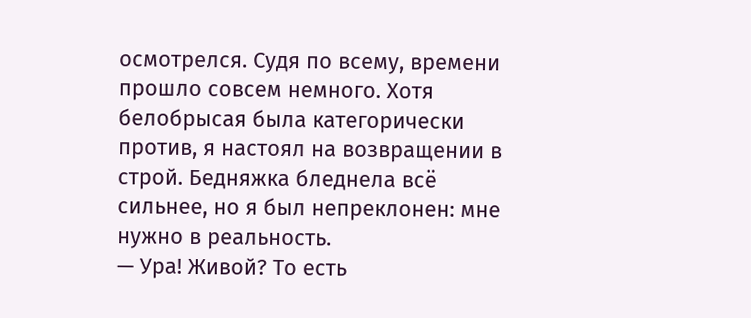осмотрелся. Судя по всему, времени прошло совсем немного. Хотя белобрысая была категорически против, я настоял на возвращении в строй. Бедняжка бледнела всё сильнее, но я был непреклонен: мне нужно в реальность.
— Ура! Живой? То есть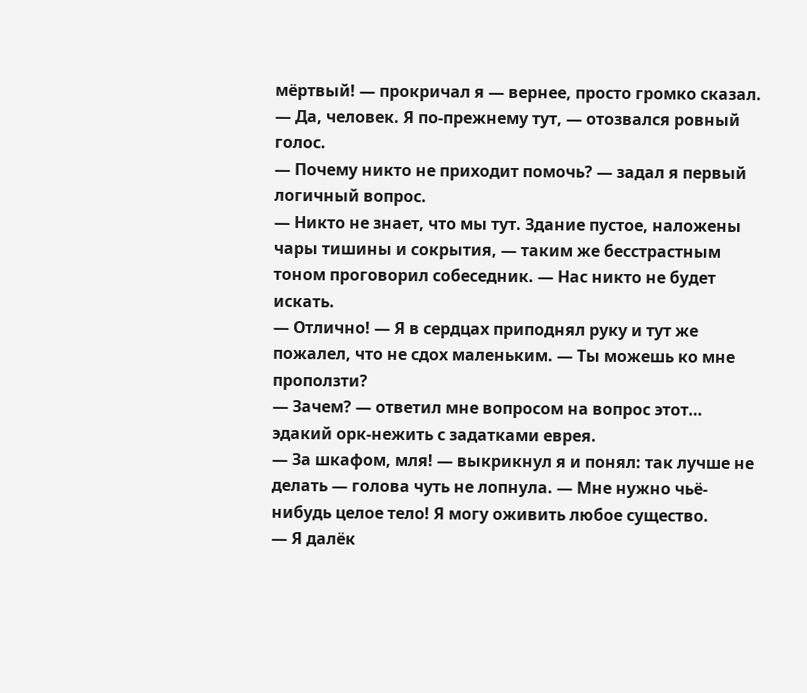мёртвый! — прокричал я — вернее, просто громко сказал.
— Да, человек. Я по-прежнему тут, — отозвался ровный голос.
— Почему никто не приходит помочь? — задал я первый логичный вопрос.
— Никто не знает, что мы тут. Здание пустое, наложены чары тишины и сокрытия, — таким же бесстрастным тоном проговорил собеседник. — Нас никто не будет искать.
— Отлично! — Я в сердцах приподнял руку и тут же пожалел, что не сдох маленьким. — Ты можешь ко мне проползти?
— Зачем? — ответил мне вопросом на вопрос этот… эдакий орк-нежить с задатками еврея.
— За шкафом, мля! — выкрикнул я и понял: так лучше не делать — голова чуть не лопнула. — Мне нужно чьё-нибудь целое тело! Я могу оживить любое существо.
— Я далёк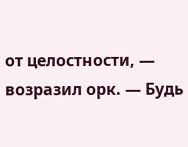от целостности, — возразил орк. — Будь